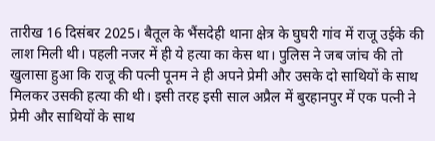तारीख 16 दिसंबर 2025। बैतूल के भैंसदेही थाना क्षेत्र के घुघरी गांव में राजू उईके की लाश मिली थी। पहली नजर में ही ये हत्या का केस था। पुलिस ने जब जांच की तो खुलासा हुआ कि राजू की पत्नी पूनम ने ही अपने प्रेमी और उसके दो साथियों के साथ मिलकर उसकी हत्या की थी। इसी तरह इसी साल अप्रैल में बुरहानपुर में एक पत्नी ने प्रेमी और साथियों के साथ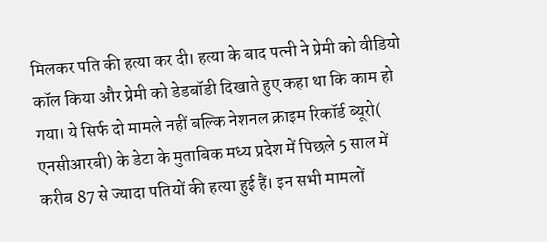मिलकर पति की हत्या कर दी। हत्या के बाद पत्नी ने प्रेमी को वीडियो कॉल किया और प्रेमी को डेडबॉडी दिखाते हुए कहा था कि काम हो गया। ये सिर्फ दो मामले नहीं बल्कि नेशनल क्राइम रिकॉर्ड ब्यूरो( एनसीआरबी) के डेटा के मुताबिक मध्य प्रदेश में पिछले 5 साल में करीब 87 से ज्यादा पतियों की हत्या हुई हैं। इन सभी मामलों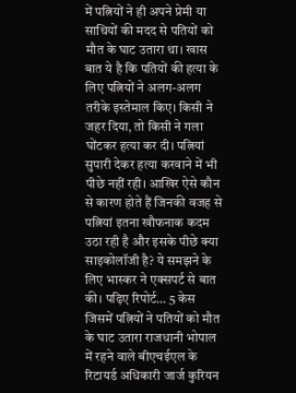में पत्नियों ने ही अपने प्रेमी या साथियों की मदद से पतियों को मौत के घाट उतारा था। खास बात ये है कि पतियों की हत्या के लिए पत्नियों ने अलग-अलग तरीके इस्तेमाल किए। किसी ने जहर दिया, तो किसी ने गला घोंटकर हत्या कर दी। पत्नियां सुपारी देकर हत्या करवाने में भी पीछे नहीं रही। आखिर ऐसे कौन से कारण होते हैं जिनकी वजह से पत्नियां इतना खौफनाक कदम उठा रही है और इसके पीछे क्या साइकोलॉजी है? ये समझने के लिए भास्कर ने एक्सपर्ट से बात की। पढ़िए रिपोर्ट… 5 केस जिसमें पत्नियों ने पतियों को मौत के घाट उतारा राजधानी भोपाल में रहने वाले बीएचईएल के रिटायर्ड अधिकारी जार्ज कुरियन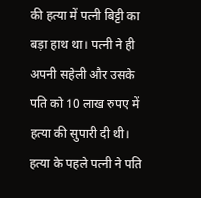की हत्या में पत्नी बिट्टी का बड़ा हाथ था। पत्नी ने ही अपनी सहेली और उसके पति को 10 लाख रुपए में हत्या की सुपारी दी थी। हत्या के पहले पत्नी ने पति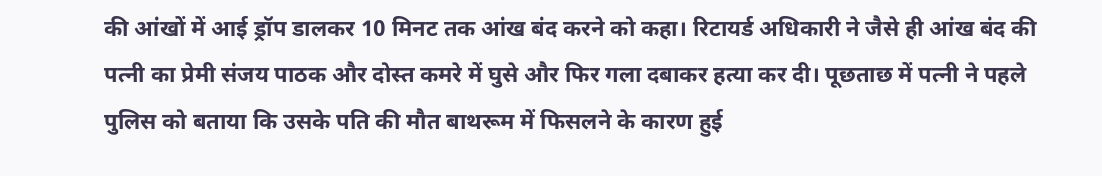की आंखों में आई ड्रॉप डालकर 10 मिनट तक आंख बंद करने को कहा। रिटायर्ड अधिकारी ने जैसे ही आंख बंद की पत्नी का प्रेमी संजय पाठक और दोस्त कमरे में घुसे और फिर गला दबाकर हत्या कर दी। पूछताछ में पत्नी ने पहले पुलिस को बताया कि उसके पति की मौत बाथरूम में फिसलने के कारण हुई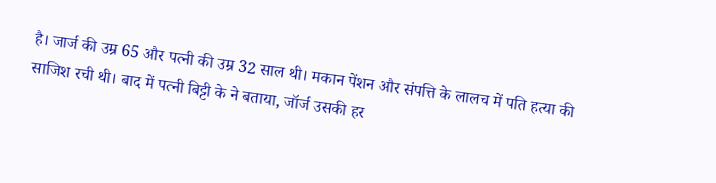है। जार्ज की उम्र 65 और पत्नी की उम्र 32 साल थी। मकान पेंशन और संपत्ति के लालच में पति हत्या की साजिश रची थी। बाद में पत्नी बिट्टी के ने बताया, जॉर्ज उसकी हर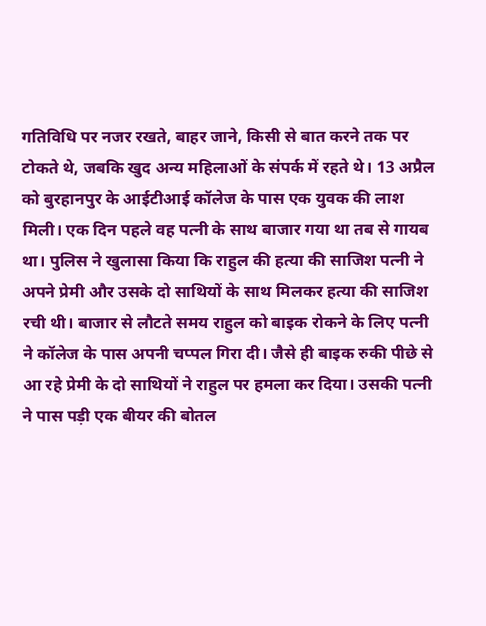गतिविधि पर नजर रखते, बाहर जाने, किसी से बात करने तक पर टोकते थे, जबकि खुद अन्य महिलाओं के संपर्क में रहते थे। 13 अप्रैल को बुरहानपुर के आईटीआई कॉलेज के पास एक युवक की लाश मिली। एक दिन पहले वह पत्नी के साथ बाजार गया था तब से गायब था। पुलिस ने खुलासा किया कि राहुल की हत्या की साजिश पत्नी ने अपने प्रेमी और उसके दो साथियों के साथ मिलकर हत्या की साजिश रची थी। बाजार से लौटते समय राहुल को बाइक रोकने के लिए पत्नी ने कॉलेज के पास अपनी चप्पल गिरा दी। जैसे ही बाइक रुकी पीछे से आ रहे प्रेमी के दो साथियों ने राहुल पर हमला कर दिया। उसकी पत्नी ने पास पड़ी एक बीयर की बोतल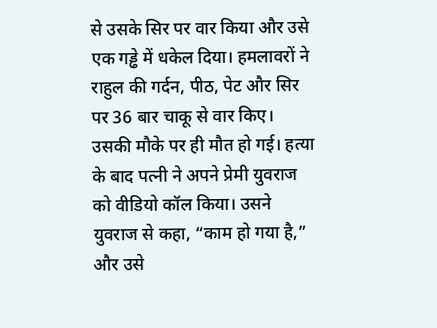से उसके सिर पर वार किया और उसे एक गड्ढे में धकेल दिया। हमलावरों ने राहुल की गर्दन, पीठ, पेट और सिर पर 36 बार चाकू से वार किए। उसकी मौके पर ही मौत हो गई। हत्या के बाद पत्नी ने अपने प्रेमी युवराज को वीडियो कॉल किया। उसने युवराज से कहा, “काम हो गया है,” और उसे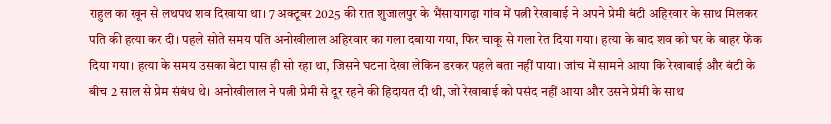राहुल का खून से लथपथ शव दिखाया था। 7 अक्टूबर 2025 की रात शुजालपुर के भैंसायागढ़ा गांव में पत्नी रेखाबाई ने अपने प्रेमी बंटी अहिरवार के साथ मिलकर पति की हत्या कर दी। पहले सोते समय पति अनोखीलाल अहिरवार का गला दबाया गया, फिर चाकू से गला रेत दिया गया। हत्या के बाद शव को घर के बाहर फेंक दिया गया। हत्या के समय उसका बेटा पास ही सो रहा था, जिसने घटना देखा लेकिन डरकर पहले बता नहीं पाया। जांच में सामने आया कि रेखाबाई और बंटी के बीच 2 साल से प्रेम संबंध थे। अनोखीलाल ने पत्नी प्रेमी से दूर रहने की हिदायत दी थी, जो रेखाबाई को पसंद नहीं आया और उसने प्रेमी के साथ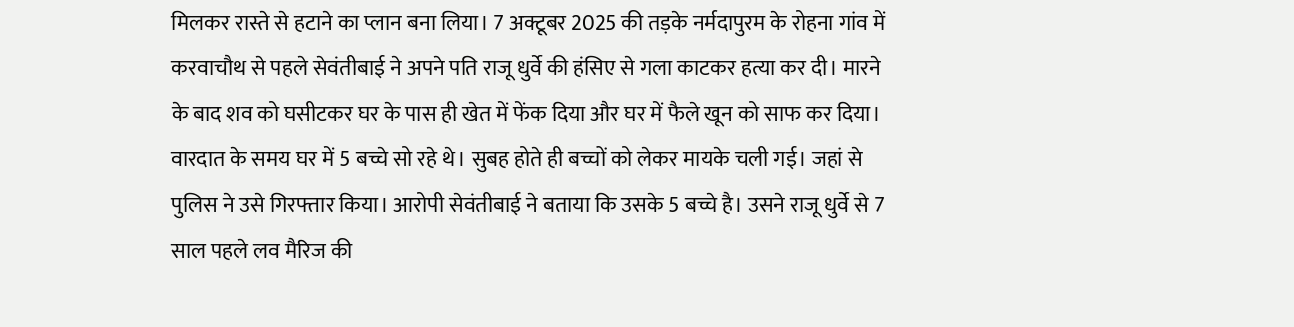मिलकर रास्ते से हटाने का प्लान बना लिया। 7 अक्टूबर 2025 की तड़के नर्मदापुरम के रोहना गांव में करवाचौथ से पहले सेवंतीबाई ने अपने पति राजू धुर्वे की हंसिए से गला काटकर हत्या कर दी। मारने के बाद शव को घसीटकर घर के पास ही खेत में फेंक दिया और घर में फैले खून को साफ कर दिया। वारदात के समय घर में 5 बच्चे सो रहे थे। सुबह होते ही बच्चों को लेकर मायके चली गई। जहां से पुलिस ने उसे गिरफ्तार किया। आरोपी सेवंतीबाई ने बताया कि उसके 5 बच्चे है। उसने राजू धुर्वे से 7 साल पहले लव मैरिज की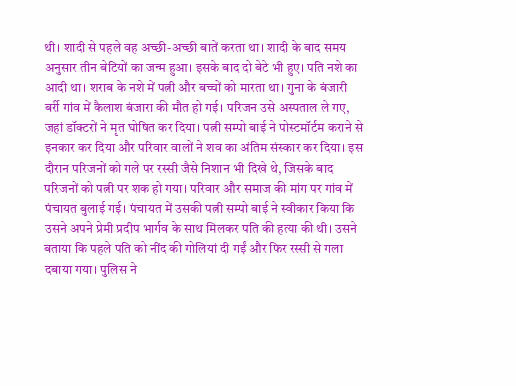थी। शादी से पहले वह अच्छी-अच्छी बातें करता था। शादी के बाद समय अनुसार तीन बेटियों का जन्म हुआ। इसके बाद दो बेटे भी हुए। पति नशे का आदी था। शराब के नशे में पत्नी और बच्चों को मारता था। गुना के बंजारी बर्री गांव में कैलाश बंजारा की मौत हो गई। परिजन उसे अस्पताल ले गए, जहां डॉक्टरों ने मृत घोषित कर दिया। पत्नी सम्पो बाई ने पोस्टमॉर्टम कराने से इनकार कर दिया और परिवार वालों ने शव का अंतिम संस्कार कर दिया। इस दौरान परिजनों को गले पर रस्सी जैसे निशान भी दिखे थे, जिसके बाद परिजनों को पत्नी पर शक हो गया। परिवार और समाज की मांग पर गांव में पंचायत बुलाई गई। पंचायत में उसकी पत्नी सम्पो बाई ने स्वीकार किया कि उसने अपने प्रेमी प्रदीप भार्गव के साथ मिलकर पति की हत्या की थी। उसने बताया कि पहले पति को नींद की गोलियां दी गईं और फिर रस्सी से गला दबाया गया। पुलिस ने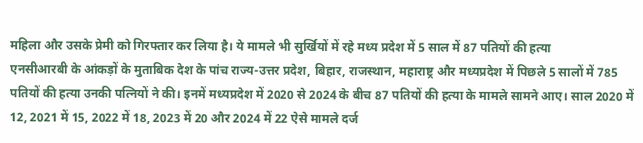महिला और उसके प्रेमी को गिरफ्तार कर लिया है। ये मामले भी सुर्खियों में रहे मध्य प्रदेश में 5 साल में 87 पतियों की हत्या
एनसीआरबी के आंकड़ों के मुताबिक देश के पांच राज्य-उत्तर प्रदेश, बिहार, राजस्थान, महाराष्ट्र और मध्यप्रदेश में पिछले 5 सालों में 785 पतियों की हत्या उनकी पत्नियों ने की। इनमें मध्यप्रदेश में 2020 से 2024 के बीच 87 पतियों की हत्या के मामले सामने आए। साल 2020 में 12, 2021 में 15, 2022 में 18, 2023 में 20 और 2024 में 22 ऐसे मामले दर्ज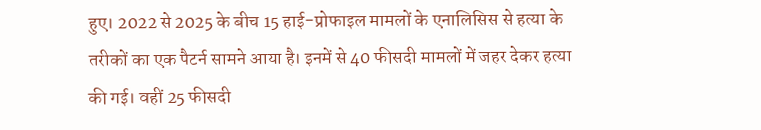हुए। 2022 से 2025 के बीच 15 हाई-प्रोफाइल मामलों के एनालिसिस से हत्या के तरीकों का एक पैटर्न सामने आया है। इनमें से 40 फीसदी मामलों में जहर देकर हत्या की गई। वहीं 25 फीसदी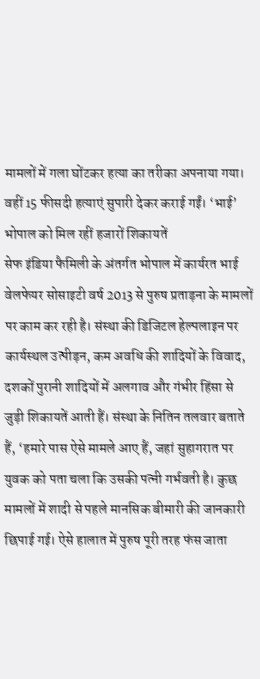मामलों में गला घोंटकर हत्या का तरीका अपनाया गया। वहीं 15 फीसदी हत्याएं सुपारी देकर कराई गईं। ‘भाई’ भोपाल को मिल रहीं हजारों शिकायतें
सेफ इंडिया फैमिली के अंतर्गत भोपाल में कार्यरत भाई वेलफेयर सोसाइटी वर्ष 2013 से पुरुष प्रताड़ना के मामलों पर काम कर रही है। संस्था की डिजिटल हेल्पलाइन पर कार्यस्थल उत्पीड़न, कम अवधि की शादियों के विवाद, दशकों पुरानी शादियों में अलगाव और गंभीर हिंसा से जुड़ी शिकायतें आती हैं। संस्था के नितिन तलवार बताते हैं, ‘हमारे पास ऐसे मामले आए हैं, जहां सुहागरात पर युवक को पता चला कि उसकी पत्नी गर्भवती है। कुछ मामलों में शादी से पहले मानसिक बीमारी की जानकारी छिपाई गई। ऐसे हालात में पुरुष पूरी तरह फंस जाता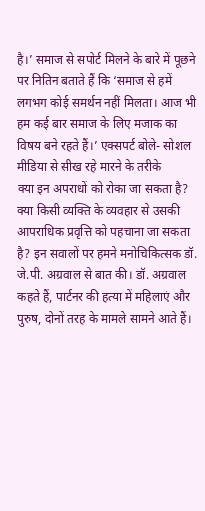है।’ समाज से सपोर्ट मिलने के बारे में पूछने पर नितिन बताते हैं कि ‘समाज से हमें लगभग कोई समर्थन नहीं मिलता। आज भी हम कई बार समाज के लिए मजाक का विषय बने रहते हैं।’ एक्सपर्ट बोले- सोशल मीडिया से सीख रहे मारने के तरीके
क्या इन अपराधों को रोका जा सकता है? क्या किसी व्यक्ति के व्यवहार से उसकी आपराधिक प्रवृत्ति को पहचाना जा सकता है? इन सवालों पर हमने मनोचिकित्सक डॉ. जे.पी. अग्रवाल से बात की। डॉ. अग्रवाल कहते हैं, पार्टनर की हत्या में महिलाएं और पुरुष, दोनों तरह के मामले सामने आते हैं।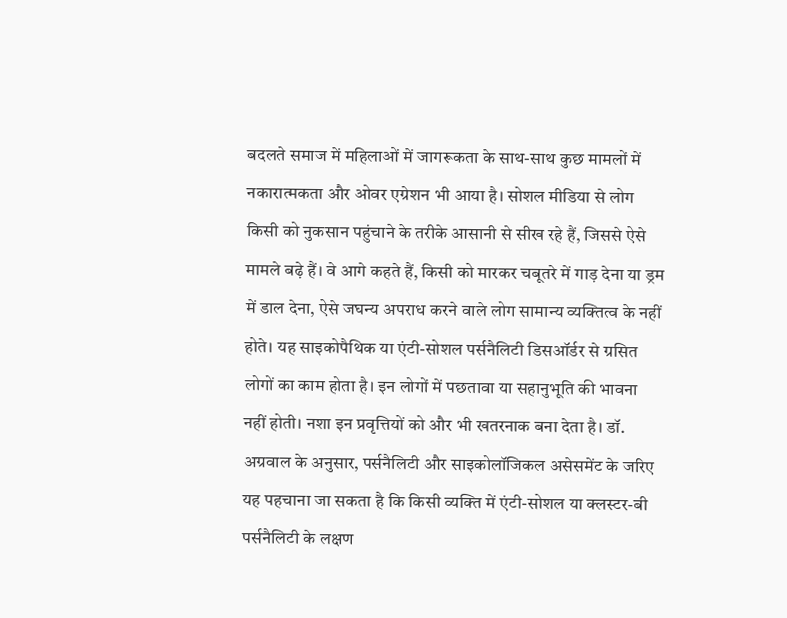बदलते समाज में महिलाओं में जागरूकता के साथ-साथ कुछ मामलों में नकारात्मकता और ओवर एग्रेशन भी आया है। सोशल मीडिया से लोग किसी को नुकसान पहुंचाने के तरीके आसानी से सीख रहे हैं, जिससे ऐसे मामले बढ़े हैं। वे आगे कहते हैं, किसी को मारकर चबूतरे में गाड़ देना या ड्रम में डाल देना, ऐसे जघन्य अपराध करने वाले लोग सामान्य व्यक्तित्व के नहीं होते। यह साइकोपैथिक या एंटी-सोशल पर्सनैलिटी डिसऑर्डर से ग्रसित लोगों का काम होता है। इन लोगों में पछतावा या सहानुभूति की भावना नहीं होती। नशा इन प्रवृत्तियों को और भी खतरनाक बना देता है। डॉ. अग्रवाल के अनुसार, पर्सनैलिटी और साइकोलॉजिकल असेसमेंट के जरिए यह पहचाना जा सकता है कि किसी व्यक्ति में एंटी-सोशल या क्लस्टर-बी पर्सनैलिटी के लक्षण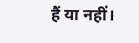हैं या नहीं।